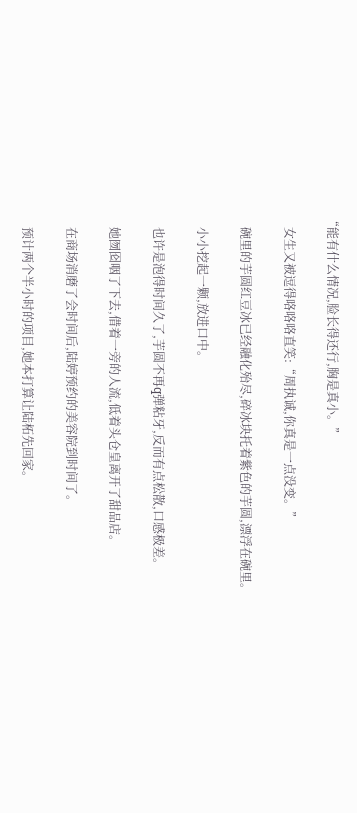“能有什么情况,脸长得还行,胸是真小。”

    女生又被逗得咯咯咯直笑:“周执诚,你真是一点没变。”

    碗里的芋圆红豆冰已经融化殆尽,碎冰块托着紫色的芋圆,漂浮在碗里。

    小小挖起一颗,放进口中。

    也许是泡得时间久了,芋圆不再q弹粘牙,反而有点松散,口感极差。

    她囫囵咽了下去,借着一旁的人流,低着头仓皇离开了甜品店。

    在商场消磨了会时间后,陆婷预约的美容院到时间了。

    预计两个半小时的项目,她本打算让陆柘先回家。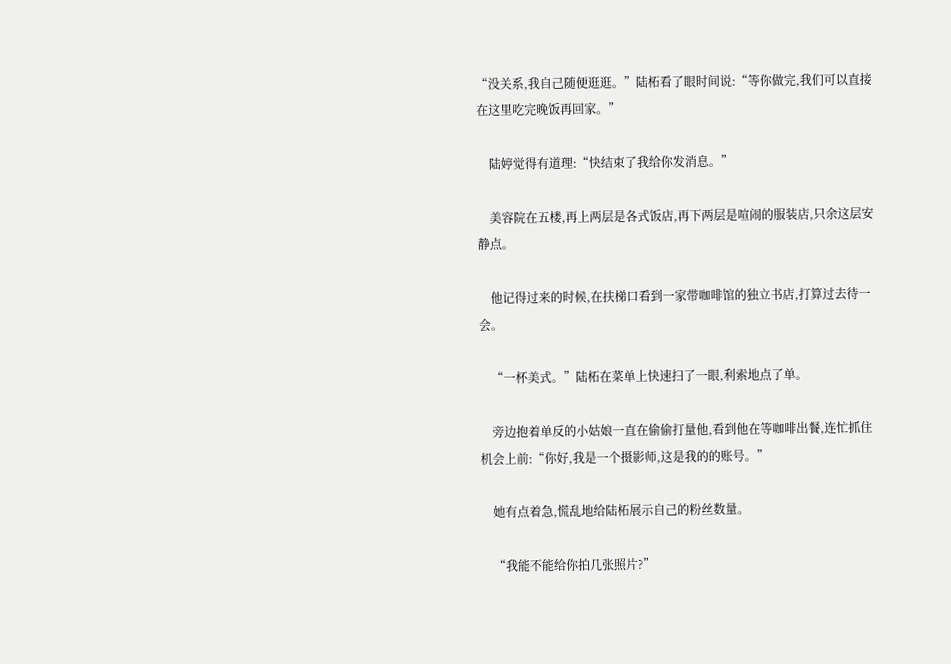“没关系,我自己随便逛逛。”陆柘看了眼时间说:“等你做完,我们可以直接在这里吃完晚饭再回家。”

    陆婷觉得有道理:“快结束了我给你发消息。”

    美容院在五楼,再上两层是各式饭店,再下两层是喧闹的服装店,只余这层安静点。

    他记得过来的时候,在扶梯口看到一家带咖啡馆的独立书店,打算过去待一会。

    “一杯美式。”陆柘在菜单上快速扫了一眼,利索地点了单。

    旁边抱着单反的小姑娘一直在偷偷打量他,看到他在等咖啡出餐,连忙抓住机会上前:“你好,我是一个摄影师,这是我的的账号。”

    她有点着急,慌乱地给陆柘展示自己的粉丝数量。

    “我能不能给你拍几张照片?”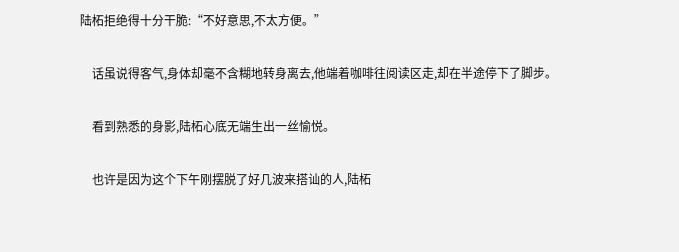陆柘拒绝得十分干脆:“不好意思,不太方便。”

    话虽说得客气,身体却毫不含糊地转身离去,他端着咖啡往阅读区走,却在半途停下了脚步。

    看到熟悉的身影,陆柘心底无端生出一丝愉悦。

    也许是因为这个下午刚摆脱了好几波来搭讪的人,陆柘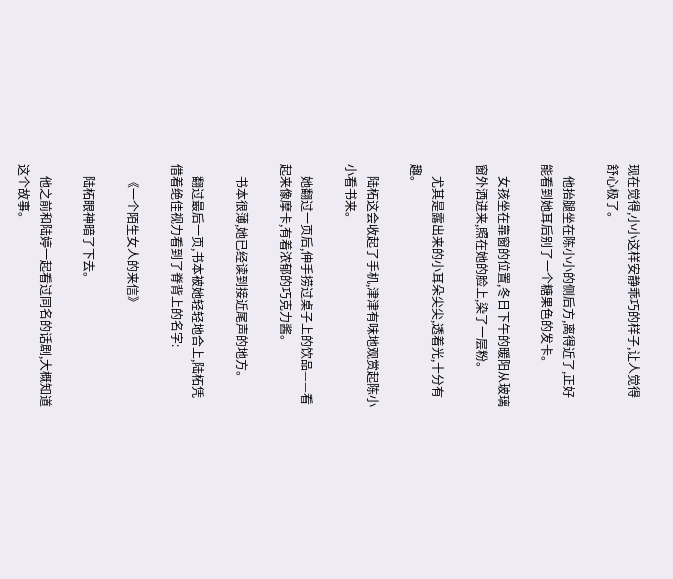现在觉得,小小这样安静乖巧的样子,让人觉得舒心极了。

    他抬腿坐在陈小小的侧后方,离得近了,正好能看到她耳后别了一个糖果色的发卡。

    女孩坐在靠窗的位置,冬日下午的暖阳从玻璃窗外洒进来,照在她的脸上,染了一层粉。

    尤其是露出来的小耳朵尖尖,透着光,十分有趣。

    陆柘这会收起了手机,津津有味地观赏起陈小小看书来。

    她翻过一页后,伸手捞过桌子上的饮品——看起来像摩卡,有着浓郁的巧克力酱。

    书本很薄,她已经读到接近尾声的地方。

    翻过最后一页,书本被她轻轻地合上,陆柘凭借着绝佳视力看到了脊背上的名字:

    《一个陌生女人的来信》

    陆柘眼神暗了下去。

    他之前和陆婷一起看过同名的话剧,大概知道这个故事。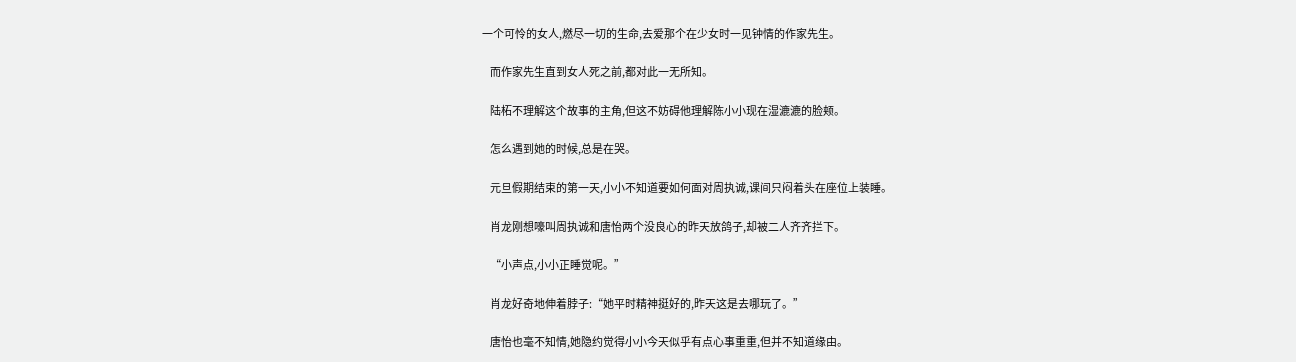一个可怜的女人,燃尽一切的生命,去爱那个在少女时一见钟情的作家先生。

    而作家先生直到女人死之前,都对此一无所知。

    陆柘不理解这个故事的主角,但这不妨碍他理解陈小小现在湿漉漉的脸颊。

    怎么遇到她的时候,总是在哭。

    元旦假期结束的第一天,小小不知道要如何面对周执诚,课间只闷着头在座位上装睡。

    肖龙刚想嚎叫周执诚和唐怡两个没良心的昨天放鸽子,却被二人齐齐拦下。

    “小声点,小小正睡觉呢。”

    肖龙好奇地伸着脖子:“她平时精神挺好的,昨天这是去哪玩了。”

    唐怡也毫不知情,她隐约觉得小小今天似乎有点心事重重,但并不知道缘由。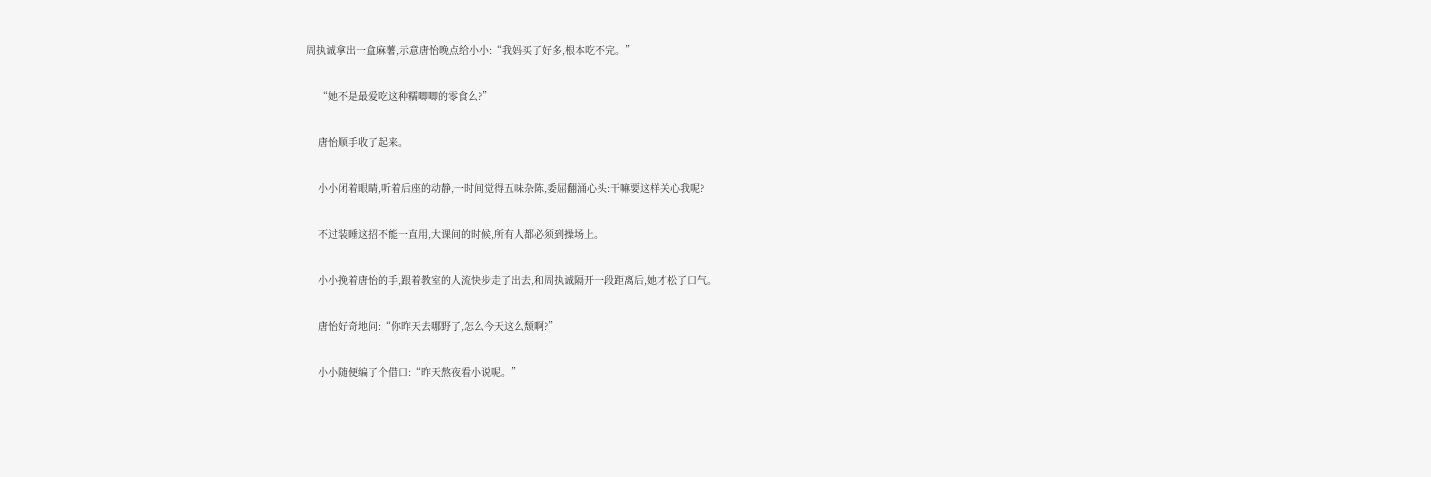周执诚拿出一盒麻薯,示意唐怡晚点给小小:“我妈买了好多,根本吃不完。”

    “她不是最爱吃这种糯唧唧的零食么?”

    唐怡顺手收了起来。

    小小闭着眼睛,听着后座的动静,一时间觉得五味杂陈,委屈翻涌心头:干嘛要这样关心我呢?

    不过装睡这招不能一直用,大课间的时候,所有人都必须到操场上。

    小小挽着唐怡的手,跟着教室的人流快步走了出去,和周执诚隔开一段距离后,她才松了口气。

    唐怡好奇地问:“你昨天去哪野了,怎么今天这么颓啊?”

    小小随便编了个借口:“昨天熬夜看小说呢。”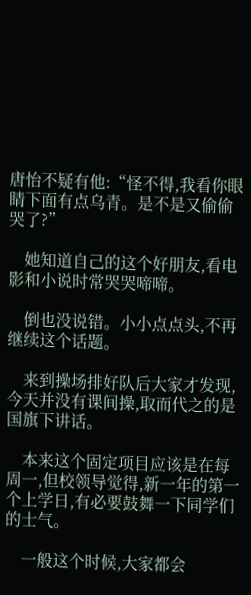唐怡不疑有他:“怪不得,我看你眼睛下面有点乌青。是不是又偷偷哭了?”

    她知道自己的这个好朋友,看电影和小说时常哭哭啼啼。

    倒也没说错。小小点点头,不再继续这个话题。

    来到操场排好队后大家才发现,今天并没有课间操,取而代之的是国旗下讲话。

    本来这个固定项目应该是在每周一,但校领导觉得,新一年的第一个上学日,有必要鼓舞一下同学们的士气。

    一般这个时候,大家都会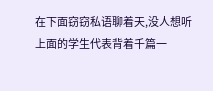在下面窃窃私语聊着天,没人想听上面的学生代表背着千篇一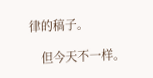律的稿子。

    但今天不一样。